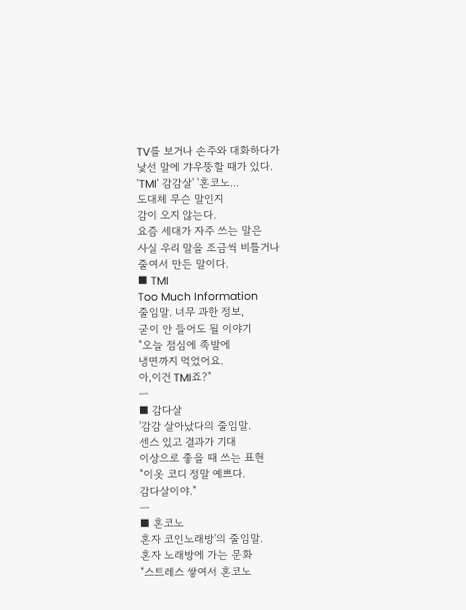TV를 보거나 손주와 대화하다가
낯선 말에 갸우뚱할 때가 있다.
'TMI' 감감살' '혼코노...
도대체 무슨 말인지
감이 오지 않는다.
요즘 세대가 자주 쓰는 말은
사실 우리 말을 조금씩 비틀거나
줄여서 만든 말이다.
■ TMI
Too Much Information
줄임말. 너무 과한 정보,
굳이 안 들어도 될 이야기
"오늘 점심에 족발에
냉면까지 먹었어요.
아,이건 TMI죠?"
ㅡ
■ 감다살
'감감 살아났다의 줄임말.
센스 있고 결과가 기대
이상으로 좋을 때 쓰는 표현
"이옷 코디 정말 예쁘다.
감다살이야."
ㅡ
■ 혼코노
혼자 코인노래방'의 줄임말.
혼자 노래방에 가는 문화
"스트레스 쌓여서 혼코노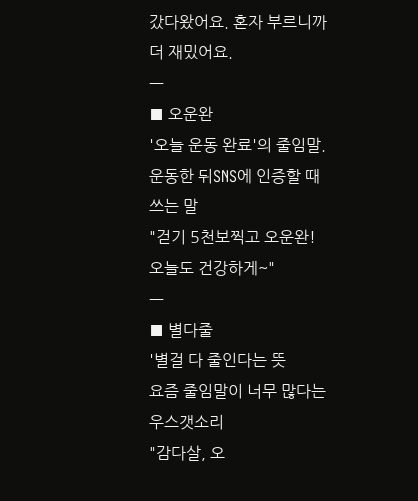갔다왔어요. 혼자 부르니까
더 재밌어요.
ㅡ
■ 오운완
'오늘 운동 완료'의 줄임말.
운동한 뒤SNS에 인증할 때
쓰는 말
"걷기 5천보찍고 오운완!
오늘도 건강하게~"
ㅡ
■ 별다줄
'별걸 다 줄인다는 뜻
요즘 줄임말이 너무 많다는
우스갯소리
"감다살, 오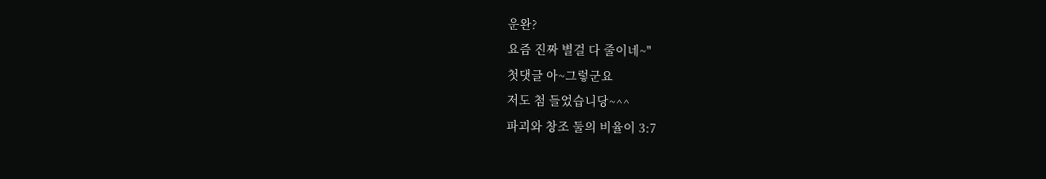운완?
요즘 진짜 별걸 다 줄이네~"
첫댓글 아~그렇군요
저도 첨 들었습니당~^^
파괴와 창조 둘의 비율이 3:7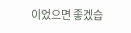이었으면 좋겠습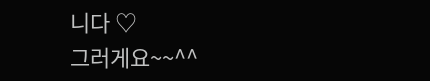니다 ♡
그러게요~~^^